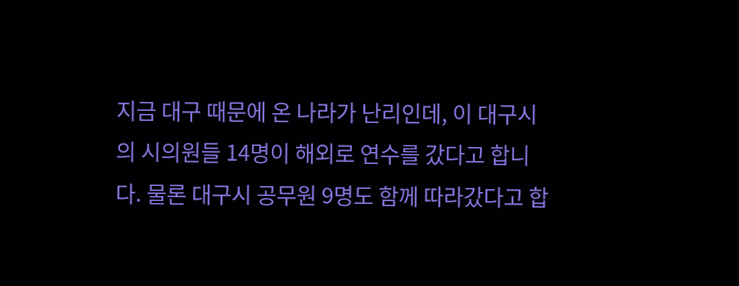지금 대구 때문에 온 나라가 난리인데, 이 대구시의 시의원들 14명이 해외로 연수를 갔다고 합니다. 물론 대구시 공무원 9명도 함께 따라갔다고 합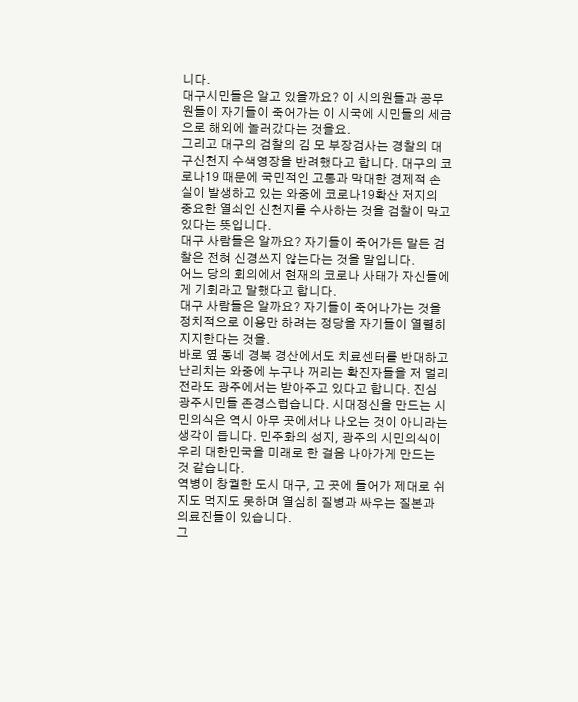니다.
대구시민들은 알고 있을까요? 이 시의원들과 공무원들이 자기들이 죽어가는 이 시국에 시민들의 세금으로 해외에 놀러갔다는 것을요.
그리고 대구의 검찰의 김 모 부장검사는 경찰의 대구신천지 수색영장을 반려했다고 합니다. 대구의 코로나19 때문에 국민적인 고통과 막대한 경제적 손실이 발생하고 있는 와중에 코로나19확산 저지의 중요한 열쇠인 신천지를 수사하는 것을 검찰이 막고 있다는 뜻입니다.
대구 사람들은 알까요? 자기들이 죽어가든 말든 검찰은 전혀 신경쓰지 않는다는 것을 말입니다.
어느 당의 회의에서 현재의 코로나 사태가 자신들에게 기회라고 말했다고 합니다.
대구 사람들은 알까요? 자기들이 죽어나가는 것을 정치적으로 이용만 하려는 정당을 자기들이 열렬히 지지한다는 것을.
바로 옆 동네 경북 경산에서도 치료센터를 반대하고 난리치는 와중에 누구나 꺼리는 확진자들을 저 멀리 전라도 광주에서는 받아주고 있다고 합니다. 진심 광주시민들 존경스럽습니다. 시대정신을 만드는 시민의식은 역시 아무 곳에서나 나오는 것이 아니라는 생각이 듭니다. 민주화의 성지, 광주의 시민의식이 우리 대한민국을 미래로 한 걸음 나아가게 만드는 것 같습니다.
역병이 창궐한 도시 대구, 고 곳에 들어가 제대로 쉬지도 먹지도 못하며 열심히 질병과 싸우는 질본과 의료진들이 있습니다.
그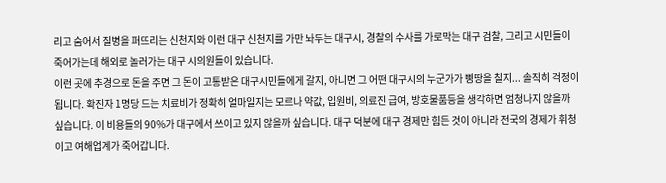리고 숨어서 질병을 퍼뜨리는 신천지와 이런 대구 신천지를 가만 놔두는 대구시, 경찰의 수사를 가로막는 대구 검찰, 그리고 시민들이 죽어가는데 해외로 놀러가는 대구 시의원들이 있습니다.
이런 곳에 추경으로 돈을 주면 그 돈이 고통받은 대구시민들에게 갈지, 아니면 그 어떤 대구시의 누군가가 삥땅을 칠지... 솔직히 걱정이 됩니다. 확진자 1명당 드는 치료비가 정확히 얼마일지는 모르나 약값, 입원비, 의료진 급여, 방호물품등을 생각하면 엄청나지 않을까 싶습니다. 이 비용들의 90%가 대구에서 쓰이고 있지 않을까 싶습니다. 대구 덕분에 대구 경제만 힘든 것이 아니라 전국의 경제가 휘청이고 여해업계가 죽어갑니다.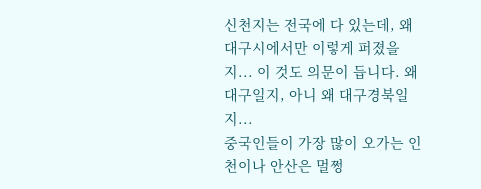신천지는 전국에 다 있는데, 왜 대구시에서만 이렇게 퍼졌을지... 이 것도 의문이 듭니다. 왜 대구일지, 아니 왜 대구경북일지...
중국인들이 가장 많이 오가는 인천이나 안산은 멀쩡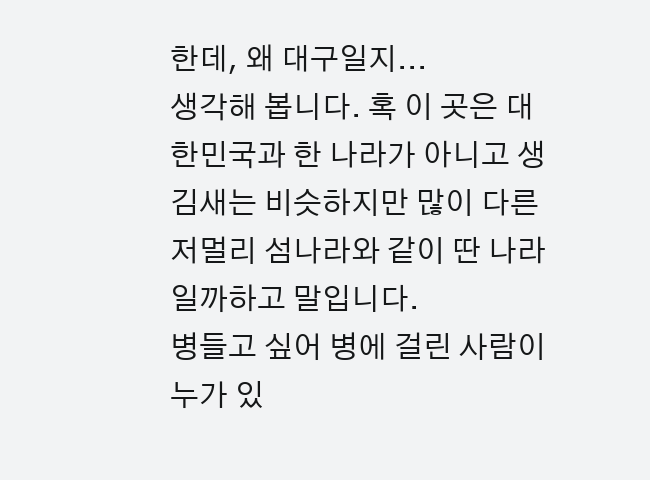한데, 왜 대구일지...
생각해 봅니다. 혹 이 곳은 대한민국과 한 나라가 아니고 생김새는 비슷하지만 많이 다른 저멀리 섬나라와 같이 딴 나라일까하고 말입니다.
병들고 싶어 병에 걸린 사람이 누가 있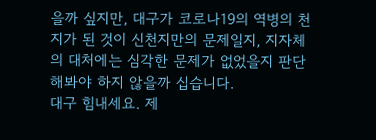을까 싶지만, 대구가 코로나19의 역병의 천지가 된 것이 신천지만의 문제일지, 지자체의 대처에는 심각한 문제가 없었을지 판단해봐야 하지 않을까 십습니다.
대구 힘내세요. 제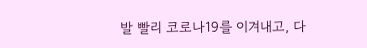발 빨리 코로나19를 이겨내고, 다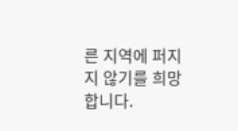른 지역에 퍼지지 않기를 희망합니다.